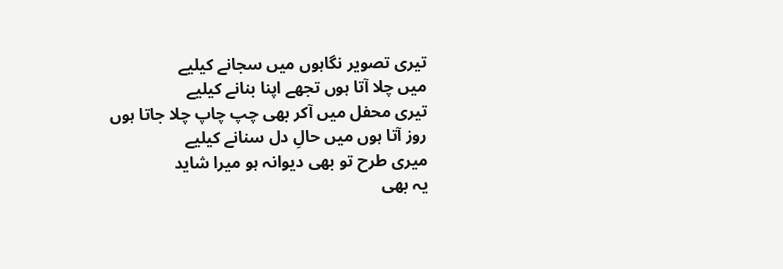تیری تصویر نگاہوں میں سجانے کیلیے
میں چلا آتا ہوں تجھے اپنا بنانے کیلیے
تیری محفل میں آکر بھی چپ چاپ چلا جاتا ہوں
روز آتا ہوں میں حالِ دل سنانے کیلیے
میری طرح تو بھی دیوانہ ہو میرا شاید
یہ بھی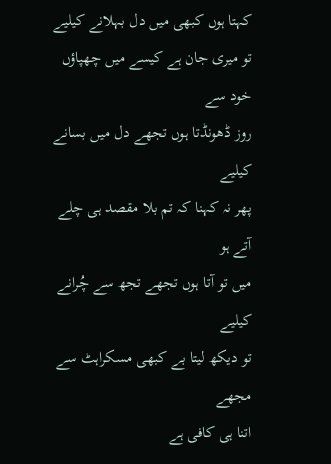کہتا ہوں کبھی میں دل بہلانے کیلیے
تو میری جان ہے کیسے میں چھپاؤں خود سے
روز ڈھونڈتا ہوں تجھے دل میں بسانے کیلیے
پھر نہ کہنا کہ تم بلا مقصد ہی چلے آتے ہو
میں تو آتا ہوں تجھے تجھ سے چُرانے کیلیے
تو دیکھ لیتا بے کبھی مسکراہٹ سے مجھے
اتنا ہی کافی ہے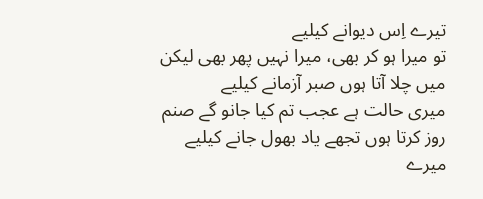تیرے اِس دیوانے کیلیے
تو میرا ہو کر بھی، میرا نہیں پھر بھی لیکن
میں چلا آتا ہوں صبر آزمانے کیلیے
میری حالت ہے عجب تم کیا جانو گے صنم
روز کرتا ہوں تجھے یاد بھول جانے کیلیے
میرے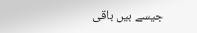جیسے بیں باقی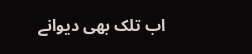اب تلک بھی دیوانے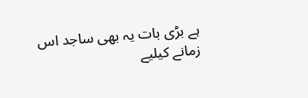ہے بڑی بات یہ بھی ساجد اس زمانے کیلیے